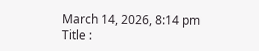March 14, 2026, 8:14 pm
Title :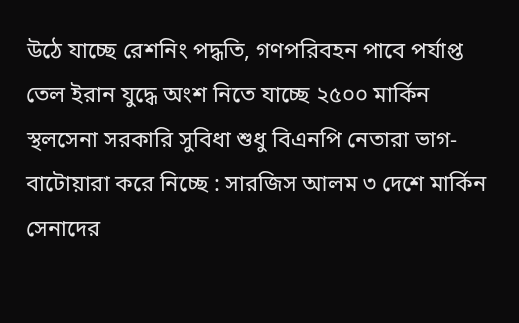উঠে যাচ্ছে রেশনিং পদ্ধতি, গণপরিবহন পাবে পর্যাপ্ত তেল ইরান যুদ্ধে অংশ নিতে যাচ্ছে ২৫০০ মার্কিন স্থলসেনা সরকারি সুবিধা শুধু বিএনপি নেতারা ভাগ-বাটোয়ারা করে নিচ্ছে : সারজিস আলম ৩ দেশে মার্কিন সেনাদের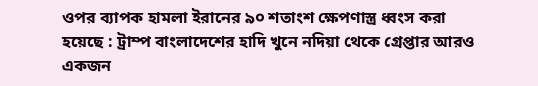ওপর ব্যাপক হামলা ইরানের ৯০ শতাংশ ক্ষেপণাস্ত্র ধ্বংস করা হয়েছে : ট্রাম্প বাংলাদেশের হাদি খুনে নদিয়া থেকে গ্রেপ্তার আরও একজন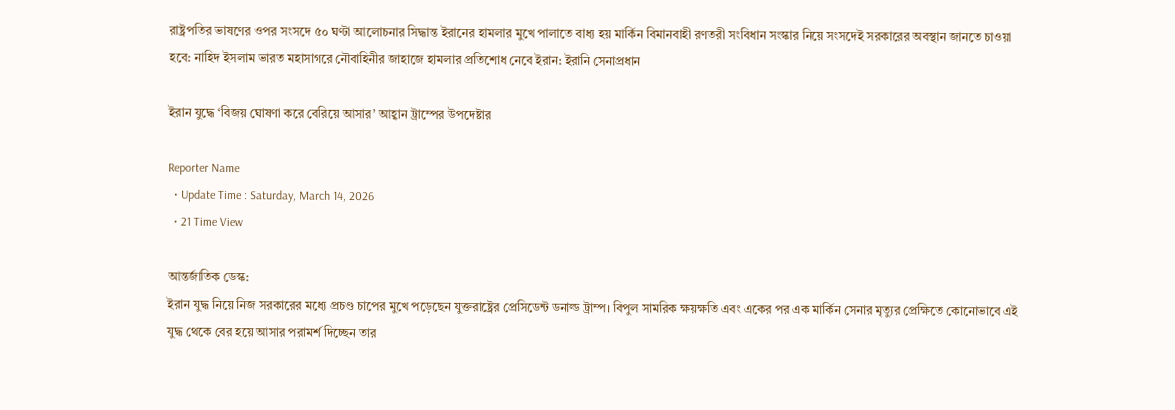রাষ্ট্রপতির ভাষণের ওপর সংসদে ৫০ ঘণ্টা আলোচনার সিদ্ধান্ত ইরানের হামলার মুখে পালাতে বাধ্য হয় মার্কিন বিমানবাহী রণতরী সংবিধান সংস্কার নিয়ে সংসদেই সরকারের অবস্থান জানতে চাওয়া হবে: নাহিদ ইসলাম ভারত মহাসাগরে নৌবাহিনীর জাহাজে হামলার প্রতিশোধ নেবে ইরান: ইরানি সেনাপ্রধান

ইরান যুদ্ধে ‘বিজয় ঘোষণা করে বেরিয়ে আসার’ আহ্বান ট্রাম্পের উপদেষ্টার

Reporter Name
  • Update Time : Saturday, March 14, 2026
  • 21 Time View

আন্তর্জাতিক ডেস্ক:
ইরান যুদ্ধ নিয়ে নিজ সরকারের মধ্যে প্রচণ্ড চাপের মুখে পড়েছেন যুক্তরাষ্ট্রের প্রেসিডেন্ট ডনাল্ড ট্রাম্প। বিপুল সামরিক ক্ষয়ক্ষতি এবং একের পর এক মার্কিন সেনার মৃত্যুর প্রেক্ষিতে কোনোভাবে এই যুদ্ধ থেকে বের হয়ে আসার পরামর্শ দিচ্ছেন তার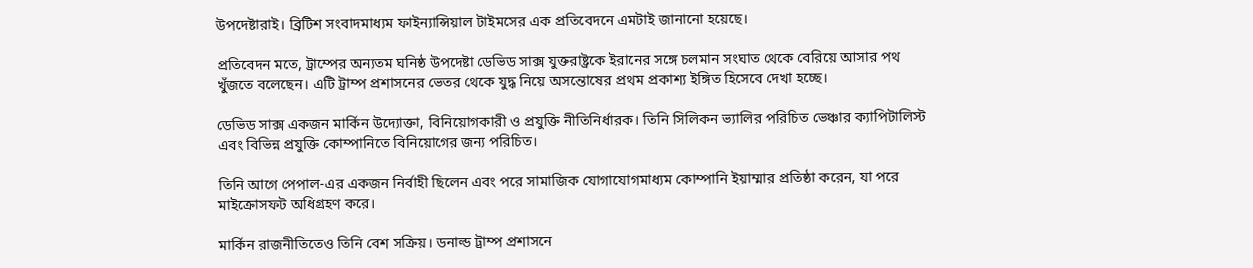উপদেষ্টারাই। ব্রিটিশ সংবাদমাধ্যম ফাইন্যান্সিয়াল টাইমসের এক প্রতিবেদনে এমটাই জানানো হয়েছে।

প্রতিবেদন মতে, ট্রাম্পের অন্যতম ঘনিষ্ঠ উপদেষ্টা ডেভিড সাক্স যুক্তরাষ্ট্রকে ইরানের সঙ্গে চলমান সংঘাত থেকে বেরিয়ে আসার পথ খুঁজতে বলেছেন। এটি ট্রাম্প প্রশাসনের ভেতর থেকে যুদ্ধ নিয়ে অসন্তোষের প্রথম প্রকাশ্য ইঙ্গিত হিসেবে দেখা হচ্ছে।

ডেভিড সাক্স একজন মার্কিন উদ্যোক্তা, বিনিয়োগকারী ও প্রযুক্তি নীতিনির্ধারক। তিনি সিলিকন ভ্যালির পরিচিত ভেঞ্চার ক্যাপিটালিস্ট এবং বিভিন্ন প্রযুক্তি কোম্পানিতে বিনিয়োগের জন্য পরিচিত।

তিনি আগে পেপাল-এর একজন নির্বাহী ছিলেন এবং পরে সামাজিক যোগাযোগমাধ্যম কোম্পানি ইয়াম্মার প্রতিষ্ঠা করেন, যা পরে মাইক্রোসফট অধিগ্রহণ করে।

মার্কিন রাজনীতিতেও তিনি বেশ সক্রিয়। ডনাল্ড ট্রাম্প প্রশাসনে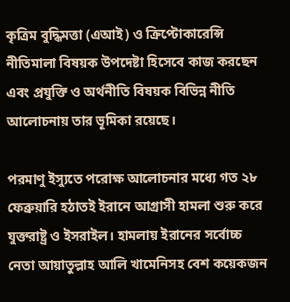কৃত্রিম বুদ্ধিমত্তা (এআই) ও ক্রিপ্টোকারেন্সি নীতিমালা বিষয়ক উপদেষ্টা হিসেবে কাজ করছেন এবং প্রযুক্তি ও অর্থনীতি বিষয়ক বিভিন্ন নীতি আলোচনায় তার ভূমিকা রয়েছে।

পরমাণু ইস্যুতে পরোক্ষ আলোচনার মধ্যে গত ২৮ ফেব্রুয়ারি হঠাতই ইরানে আগ্রাসী হামলা শুরু করে যুক্তরাষ্ট্র ও ইসরাইল। হামলায় ইরানের সর্বোচ্চ নেতা আয়াতুল্লাহ আলি খামেনিসহ বেশ কয়েকজন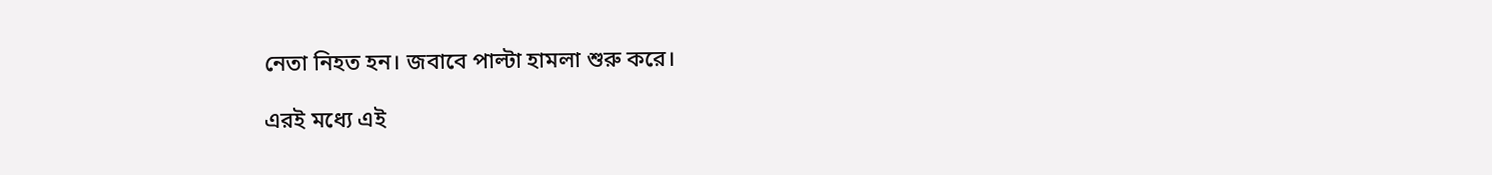নেতা নিহত হন। জবাবে পাল্টা হামলা শুরু করে।

এরই মধ্যে এই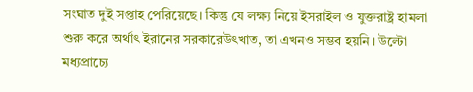সংঘাত দুই সপ্তাহ পেরিয়েছে। কিন্তু যে লক্ষ্য নিয়ে ইসরাইল ও যুক্তরাষ্ট্র হামলা শুরু করে অর্থাৎ ইরানের সরকারেউৎখাত, তা এখনও সম্ভব হয়নি। উল্টো মধ্যপ্রাচ্যে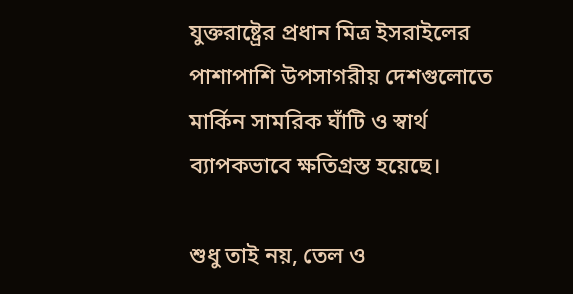যুক্তরাষ্ট্রের প্রধান মিত্র ইসরাইলের পাশাপাশি উপসাগরীয় দেশগুলোতে মার্কিন সামরিক ঘাঁটি ও স্বার্থ ব্যাপকভাবে ক্ষতিগ্রস্ত হয়েছে।

শুধু তাই নয়, তেল ও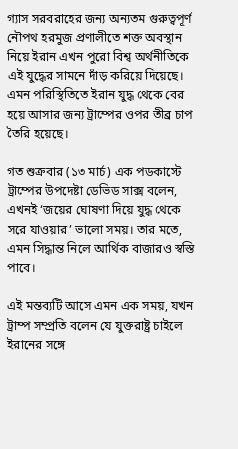গ্যাস সরবরাহের জন্য অন্যতম গুরুত্বপূর্ণ নৌপথ হরমুজ প্রণালীতে শক্ত অবস্থান নিয়ে ইরান এখন পুরো বিশ্ব অর্থনীতিকে এই যুদ্ধের সামনে দাঁড় করিয়ে দিয়েছে। এমন পরিস্থিতিতে ইরান যুদ্ধ থেকে বের হয়ে আসার জন্য ট্রাম্পের ওপর তীব্র চাপ তৈরি হয়েছে।

গত শুক্রবার (১৩ মার্চ) এক পডকাস্টে ট্রাম্পের উপদেষ্টা ডেভিড সাক্স বলেন, এখনই ‘জয়ের ঘোষণা দিয়ে যুদ্ধ থেকে সরে যাওয়ার’ ভালো সময়। তার মতে, এমন সিদ্ধান্ত নিলে আর্থিক বাজারও স্বস্তি পাবে।

এই মন্তব্যটি আসে এমন এক সময়, যখন ট্রাম্প সম্প্রতি বলেন যে যুক্তরাষ্ট্র চাইলে ইরানের সঙ্গে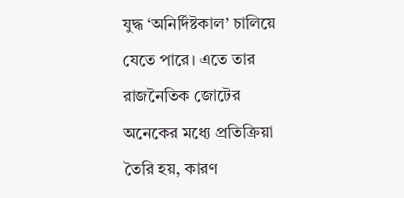যুদ্ধ ‘অনির্দিষ্টকাল’ চালিয়ে যেতে পারে। এতে তার রাজনৈতিক জোটের অনেকের মধ্যে প্রতিক্রিয়া তৈরি হয়, কারণ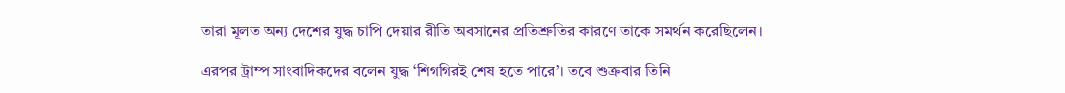তারা মূলত অন্য দেশের যুদ্ধ চাপি দেয়ার রীতি অবসানের প্রতিশ্রুতির কারণে তাকে সমর্থন করেছিলেন।

এরপর ট্রাম্প সাংবাদিকদের বলেন যুদ্ধ ‘শিগগিরই শেষ হতে পারে’। তবে শুক্রবার তিনি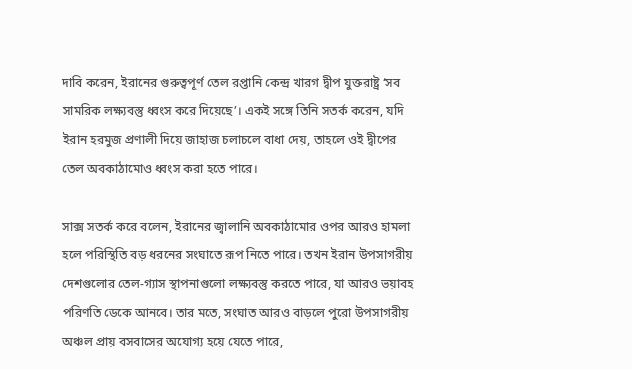দাবি করেন, ইরানের গুরুত্বপূর্ণ তেল রপ্তানি কেন্দ্র খারগ দ্বীপ যুক্তরাষ্ট্র ‘সব সামরিক লক্ষ্যবস্তু ধ্বংস করে দিয়েছে’। একই সঙ্গে তিনি সতর্ক করেন, যদি ইরান হরমুজ প্রণালী দিয়ে জাহাজ চলাচলে বাধা দেয়, তাহলে ওই দ্বীপের তেল অবকাঠামোও ধ্বংস করা হতে পারে।

সাক্স সতর্ক করে বলেন, ইরানের জ্বালানি অবকাঠামোর ওপর আরও হামলা হলে পরিস্থিতি বড় ধরনের সংঘাতে রূপ নিতে পারে। তখন ইরান উপসাগরীয় দেশগুলোর তেল-গ্যাস স্থাপনাগুলো লক্ষ্যবস্তু করতে পারে, যা আরও ভয়াবহ পরিণতি ডেকে আনবে। তার মতে, সংঘাত আরও বাড়লে পুরো উপসাগরীয় অঞ্চল প্রায় বসবাসের অযোগ্য হয়ে যেতে পারে,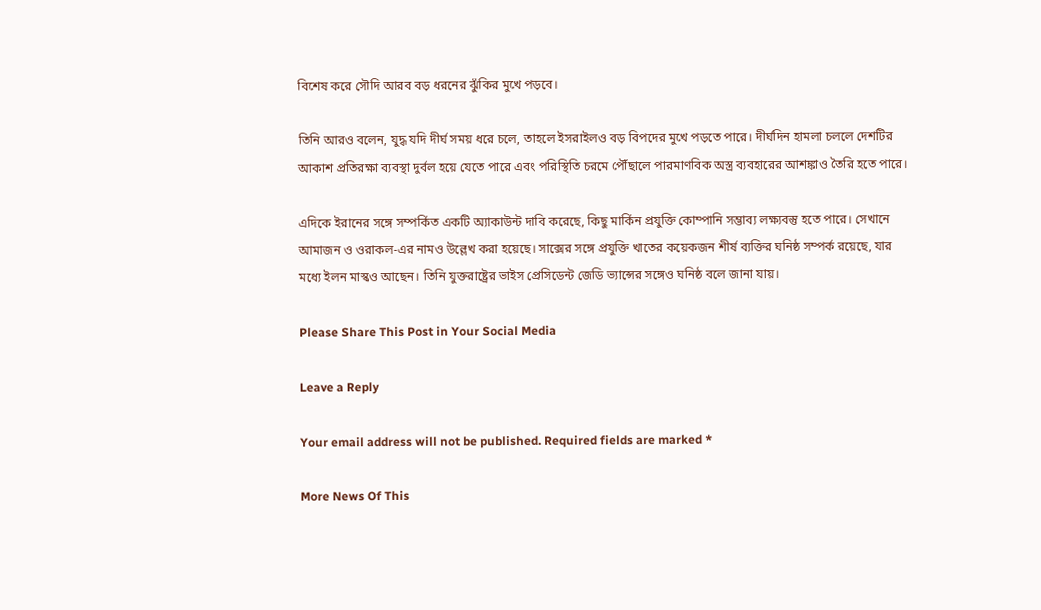বিশেষ করে সৌদি আরব বড় ধরনের ঝুঁকির মুখে পড়বে।

তিনি আরও বলেন, যুদ্ধ যদি দীর্ঘ সময় ধরে চলে, তাহলে ইসরাইলও বড় বিপদের মুখে পড়তে পারে। দীর্ঘদিন হামলা চললে দেশটির আকাশ প্রতিরক্ষা ব্যবস্থা দুর্বল হয়ে যেতে পারে এবং পরিস্থিতি চরমে পৌঁছালে পারমাণবিক অস্ত্র ব্যবহারের আশঙ্কাও তৈরি হতে পারে।

এদিকে ইরানের সঙ্গে সম্পর্কিত একটি অ্যাকাউন্ট দাবি করেছে, কিছু মার্কিন প্রযুক্তি কোম্পানি সম্ভাব্য লক্ষ্যবস্তু হতে পারে। সেখানে আমাজন ও ওরাকল-এর নামও উল্লেখ করা হয়েছে। সাক্সের সঙ্গে প্রযুক্তি খাতের কয়েকজন শীর্ষ ব্যক্তির ঘনিষ্ঠ সম্পর্ক রয়েছে, যার মধ্যে ইলন মাস্কও আছেন। তিনি যুক্তরাষ্ট্রের ভাইস প্রেসিডেন্ট জেডি ভ্যান্সের সঙ্গেও ঘনিষ্ঠ বলে জানা যায়।

Please Share This Post in Your Social Media

Leave a Reply

Your email address will not be published. Required fields are marked *

More News Of This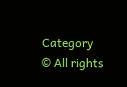Category
© All rights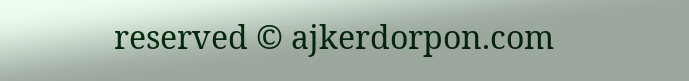reserved © ajkerdorpon.com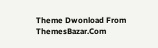Theme Dwonload From ThemesBazar.Com